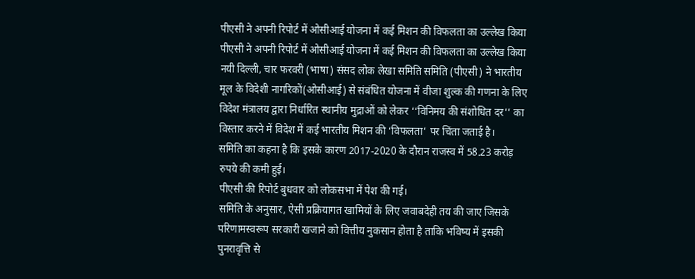पीएसी ने अपनी रिपोर्ट में ओसीआई योजना में कई मिशन की विफलता का उल्लेख किया
पीएसी ने अपनी रिपोर्ट में ओसीआई योजना में कई मिशन की विफलता का उल्लेख किया
नयी दिल्ली, चार फरवरी (भाषा) संसद लोक लेखा समिति समिति (पीएसी) ने भारतीय मूल के विदेशी नागरिकों(ओसीआई) से संबंधित योजना में वीजा शुल्क की गणना के लिए विदेश मंत्रालय द्वारा निर्धारित स्थानीय मुद्राओं को लेकर ‘‘विनिमय की संशोधित दर’’ का विस्तार करने में विदेश में कई भारतीय मिशन की ‘विफलता’ पर चिंता जताई है।
समिति का कहना है कि इसके कारण 2017-2020 के दौरान राजस्व में 58.23 करोड़ रुपये की कमी हुई।
पीएसी की रिपोर्ट बुधवार को लोकसभा में पेश की गई।
समिति के अनुसार, ऐसी प्रक्रियागत खामियों के लिए जवाबदेही तय की जाए जिसके परिणामस्वरूप सरकारी खजाने को वित्तीय नुकसान होता है ताकि भविष्य में इसकी पुनरावृत्ति से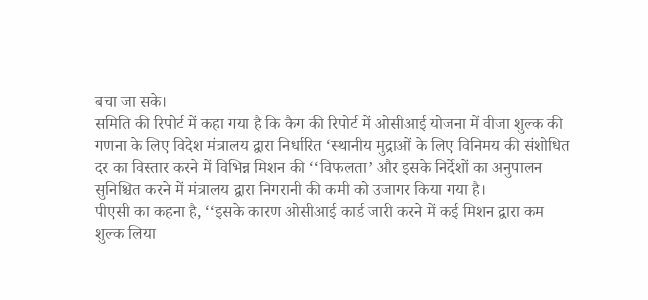बचा जा सके।
समिति की रिपोर्ट में कहा गया है कि कैग की रिपोर्ट में ओसीआई योजना में वीजा शुल्क की गणना के लिए विदेश मंत्रालय द्वारा निर्धारित ‘स्थानीय मुद्राओं के लिए विनिमय की संशोधित दर का विस्तार करने में विभिन्न मिशन की ‘‘विफलता’ और इसके निर्देशों का अनुपालन सुनिश्चित करने में मंत्रालय द्वारा निगरानी की कमी को उजागर किया गया है।
पीएसी का कहना है, ‘‘इसके कारण ओसीआई कार्ड जारी करने में कई मिशन द्वारा कम शुल्क लिया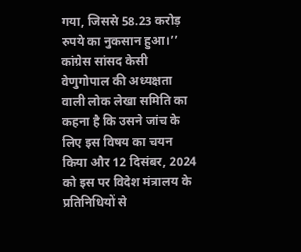गया, जिससे 58.23 करोड़ रुपये का नुकसान हुआ।’’
कांग्रेस सांसद केसी वेणुगोपाल की अध्यक्षता वाली लोक लेखा समिति का कहना है कि उसने जांच के लिए इस विषय का चयन किया और 12 दिसंबर, 2024 को इस पर विदेश मंत्रालय के प्रतिनिधियों से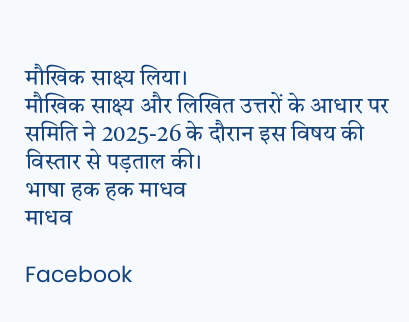मौखिक साक्ष्य लिया।
मौखिक साक्ष्य और लिखित उत्तरों के आधार पर समिति ने 2025-26 के दौरान इस विषय की विस्तार से पड़ताल की।
भाषा हक हक माधव
माधव

Facebook